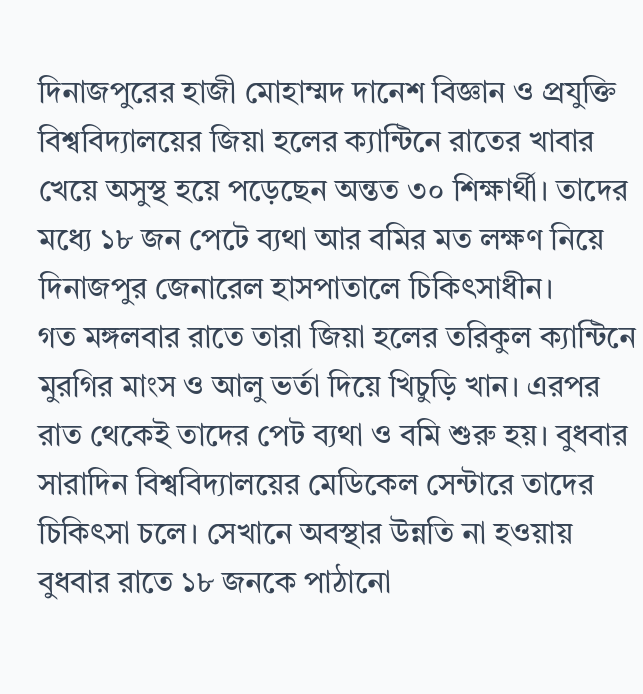দিনাজপুরের হাজী মোহাম্মদ দানেশ বিজ্ঞান ও প্রযুক্তি বিশ্ববিদ্যালয়ের জিয়া হলের ক্যান্টিনে রাতের খাবার খেয়ে অসুস্থ হয়ে পড়েছেন অন্তত ৩০ শিক্ষার্থী। তাদের মধ্যে ১৮ জন পেটে ব্যথা আর বমির মত লক্ষণ নিয়ে দিনাজপুর জেনারেল হাসপাতালে চিকিৎসাধীন।
গত মঙ্গলবার রাতে তারা জিয়া হলের তরিকুল ক্যান্টিনে মুরগির মাংস ও আলু ভর্তা দিয়ে খিচুড়ি খান। এরপর রাত থেকেই তাদের পেট ব্যথা ও বমি শুরু হয়। বুধবার সারাদিন বিশ্ববিদ্যালয়ের মেডিকেল সেন্টারে তাদের চিকিৎসা চলে। সেখানে অবস্থার উন্নতি না হওয়ায় বুধবার রাতে ১৮ জনকে পাঠানো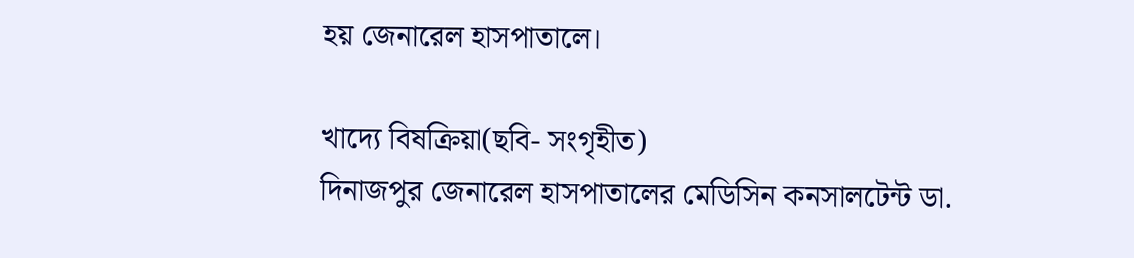হয় জেনারেল হাসপাতালে।

খাদ্যে বিষক্রিয়া(ছবি- সংগৃহীত)
দিনাজপুর জেনারেল হাসপাতালের মেডিসিন কনসালটেন্ট ডা.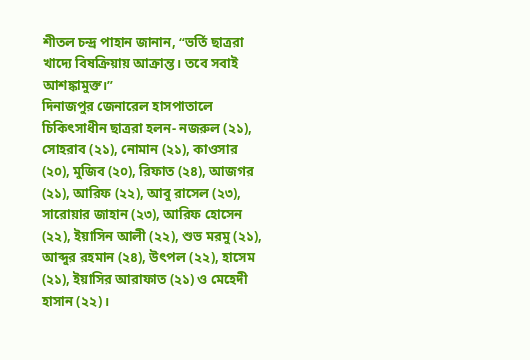শীতল চন্দ্র পাহান জানান, “ভর্তি ছাত্ররা খাদ্যে বিষক্রিয়ায় আক্রান্ত। তবে সবাই আশঙ্কামুক্ত।”
দিনাজপুর জেনারেল হাসপাতালে চিকিৎসাধীন ছাত্ররা হলন- নজরুল (২১), সোহরাব (২১), নোমান (২১), কাওসার (২০), মুজিব (২০), রিফাত (২৪), আজগর (২১), আরিফ (২২), আবু রাসেল (২৩), সারোয়ার জাহান (২৩), আরিফ হোসেন (২২), ইয়াসিন আলী (২২), শুভ মরমু (২১), আব্দুর রহমান (২৪), উৎপল (২২), হাসেম (২১), ইয়াসির আরাফাত (২১) ও মেহেদী হাসান (২২)।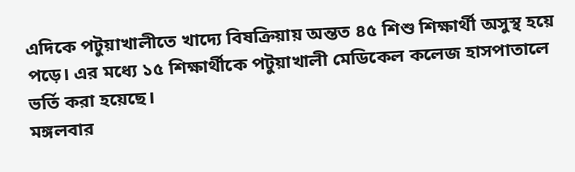এদিকে পটুয়াখালীতে খাদ্যে বিষক্রিয়ায় অন্তত ৪৫ শিশু শিক্ষার্থী অসুস্থ হয়ে পড়ে। এর মধ্যে ১৫ শিক্ষার্থীকে পটুয়াখালী মেডিকেল কলেজ হাসপাতালে ভর্তি করা হয়েছে।
মঙ্গলবার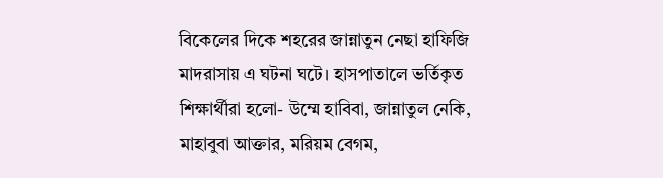বিকেলের দিকে শহরের জান্নাতুন নেছা হাফিজি মাদরাসায় এ ঘটনা ঘটে। হাসপাতালে ভর্তিকৃত শিক্ষার্থীরা হলো- উম্মে হাবিবা, জান্নাতুল নেকি, মাহাবুবা আক্তার, মরিয়ম বেগম,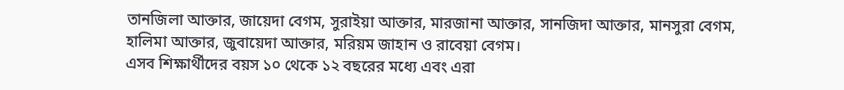তানজিলা আক্তার, জায়েদা বেগম, সুরাইয়া আক্তার, মারজানা আক্তার, সানজিদা আক্তার, মানসুরা বেগম, হালিমা আক্তার, জুবায়েদা আক্তার, মরিয়ম জাহান ও রাবেয়া বেগম।
এসব শিক্ষার্থীদের বয়স ১০ থেকে ১২ বছরের মধ্যে এবং এরা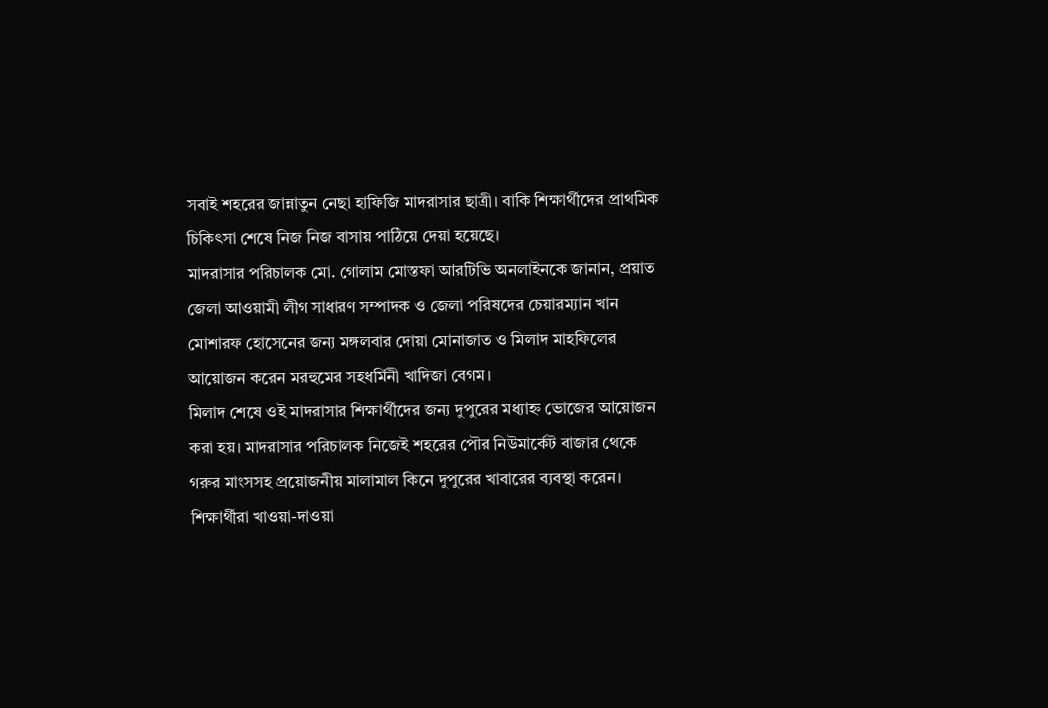সবাই শহরের জান্নাতুন নেছা হাফিজি মাদরাসার ছাত্রী। বাকি শিক্ষার্থীদের প্রাথমিক চিকিৎসা শেষে নিজ নিজ বাসায় পাঠিয়ে দেয়া হয়েছে।
মাদরাসার পরিচালক মো. গোলাম মোস্তফা আরটিভি অনলাইনকে জানান, প্রয়াত জেলা আওয়ামী লীগ সাধারণ সম্পাদক ও জেলা পরিষদের চেয়ারম্যান খান মোশারফ হোসেনের জন্য মঙ্গলবার দোয়া মোনাজাত ও মিলাদ মাহফিলের আয়োজন করেন মরহুমের সহধর্মিনী খাদিজা বেগম।
মিলাদ শেষে ওই মাদরাসার শিক্ষার্থীদের জন্য দুপুরের মধ্যাহ্ন ভোজের আয়োজন করা হয়। মাদরাসার পরিচালক নিজেই শহরের পৌর নিউমার্কেট বাজার থেকে গরুর মাংসসহ প্রয়োজনীয় মালামাল কিনে দুপুরের খাবারের ব্যবস্থা করেন। শিক্ষার্থীরা খাওয়া-দাওয়া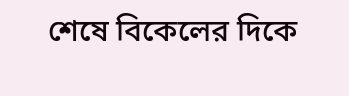শেষে বিকেলের দিকে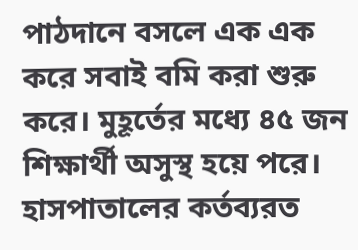পাঠদানে বসলে এক এক করে সবাই বমি করা শুরু করে। মুহূর্তের মধ্যে ৪৫ জন শিক্ষার্থী অসুস্থ হয়ে পরে। হাসপাতালের কর্তব্যরত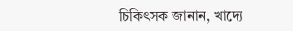চিকিৎসক জানান, খাদ্যে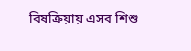বিষক্রিয়ায় এসব শিশু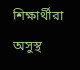শিক্ষার্থীরা অসুস্থ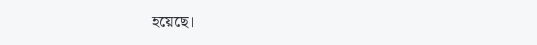হয়েছে।